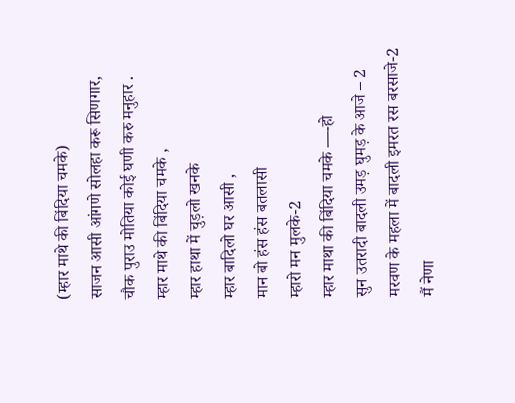(म्हार माथे की बिंदिया चमके)
साजन आसी आंगणे सोलहा करू सिणगार,
चौक पुराउ मोतिया कोई घणी करु मनुहार .
म्हार माथे की बिंदिया चमके ,
म्हार हाथा में चुड़लो खनके
म्हार बादिलो घर आसी ,
मान बो हंस हंस बतलासी
म्हारो मन मुलके-2
म्हार माथा की बिंदिया चमके —-हो
सुन उतरादी बादली उमड़ घुमड़ के आजे – 2
मरवण के महला में बादली इमरत रस बरसाजे-2
मैं नेणा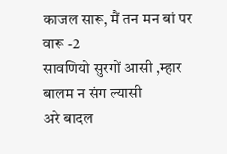काजल सारू, मैं तन मन बां पर वारू -2
सावणियो सुरगों आसी ,म्हार बालम न संग ल्यासी
अरे बादल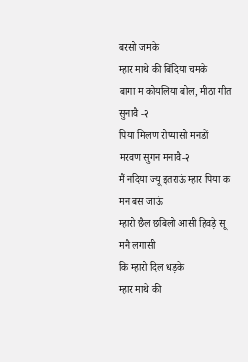बरसो जमके
म्हार माथे की बिंदिया चमके
बागा म कोयलिया बोल, मीठा गीत सुनावै -२
पिया मिलण रोप्यासो मनडों मरवण सुगन मनावै-२
मैं नदिया ज्यू इतराऊं म्हार पिया क मन बस जाऊं
म्हारो छैल छबिलो आसी हिवड़े सू मनै लगासी
कि म्हारो दिल धड़के
म्हार माथे की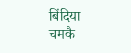बिंदिया चमकै